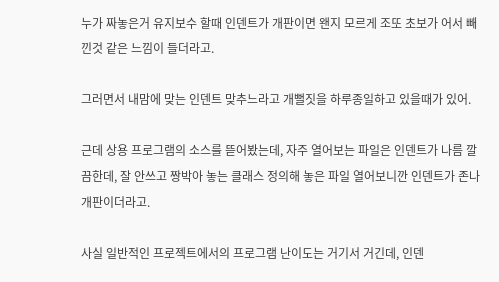누가 짜놓은거 유지보수 할때 인덴트가 개판이면 왠지 모르게 조또 초보가 어서 빼낀것 같은 느낌이 들더라고.

그러면서 내맘에 맞는 인덴트 맞추느라고 개뻘짓을 하루종일하고 있을때가 있어.

근데 상용 프로그램의 소스를 뜯어봤는데, 자주 열어보는 파일은 인덴트가 나름 깔끔한데, 잘 안쓰고 짱박아 놓는 클래스 정의해 놓은 파일 열어보니깐 인덴트가 존나 개판이더라고.

사실 일반적인 프로젝트에서의 프로그램 난이도는 거기서 거긴데, 인덴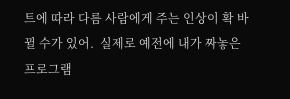트에 따라 다름 사람에게 주는 인상이 확 바뀔 수가 있어.  실제로 예전에 내가 짜놓은 프로그램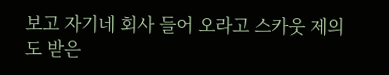보고 자기네 회사 들어 오라고 스카웃 제의도 받은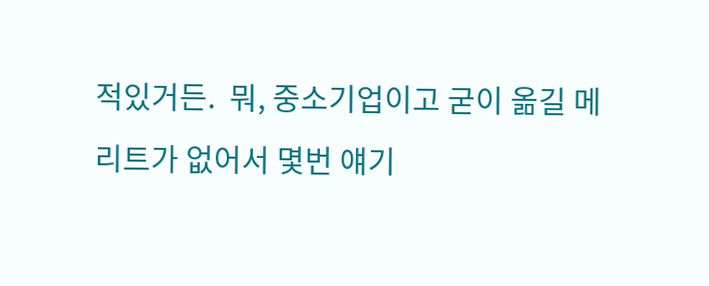적있거든.  뭐, 중소기업이고 굳이 옮길 메리트가 없어서 몇번 얘기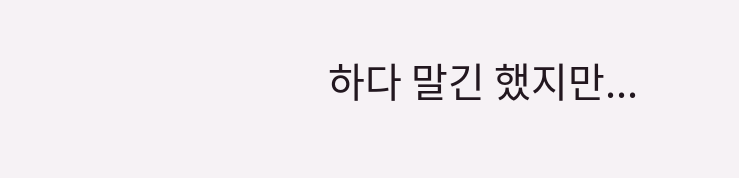하다 말긴 했지만...